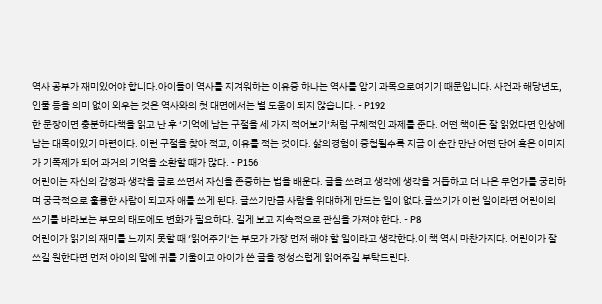역사 공부가 재미있어야 합니다.아이들이 역사를 지겨워하는 이유중 하나는 역사를 암기 과목으로여기기 때문입니다. 사건과 해당년도, 인물 등을 의미 없이 외우는 것은 역사와의 첫 대면에서는 별 도움이 되지 않습니다. - P192
한 문장이면 충분하다책을 읽고 난 후 ‘기억에 남는 구절을 세 가지 적어보기‘처럼 구체적인 과제를 준다. 어떤 책이든 잘 읽었다면 인상에 남는 대목이있기 마련이다. 이런 구절을 찾아 적고, 이유를 적는 것이다. 삶의경험이 중첩될수록 지금 이 순간 만난 어떤 단어 혹은 이미지가 기폭제가 되어 과거의 기억을 소환할 때가 많다. - P156
어린이는 자신의 감정과 생각을 글로 쓰면서 자신을 존중하는 법을 배운다. 글을 쓰려고 생각에 생각을 거듭하고 더 나은 무언가를 궁리하며 궁극적으로 훌륭한 사람이 되고자 애를 쓰게 된다. 글쓰기만큼 사람을 위대하게 만드는 일이 없다.글쓰기가 이런 일이라면 어린이의 쓰기를 바라보는 부모의 태도에도 변화가 필요하다. 길게 보고 지속적으로 관심을 가져야 한다. - P8
어린이가 읽기의 재미를 느끼지 못할 때 ‘읽어주기‘는 부모가 가장 먼저 해야 할 일이라고 생각한다.이 책 역시 마찬가지다. 어린이가 잘 쓰길 원한다면 먼저 아이의 말에 귀를 기울이고 아이가 쓴 글을 정성스럽게 읽어주길 부탁드린다.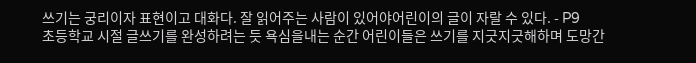쓰기는 궁리이자 표현이고 대화다. 잘 읽어주는 사람이 있어야어린이의 글이 자랄 수 있다. - P9
초등학교 시절 글쓰기를 완성하려는 듯 욕심을내는 순간 어린이들은 쓰기를 지긋지긋해하며 도망간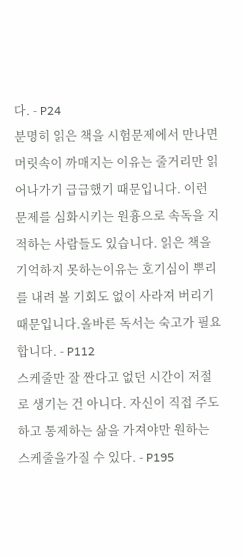다. - P24
분명히 읽은 책을 시험문제에서 만나면 머릿속이 까매지는 이유는 줄거리만 읽어나가기 급급했기 때문입니다. 이런 문제를 심화시키는 원흉으로 속독을 지적하는 사람들도 있습니다. 읽은 책을 기억하지 못하는이유는 호기심이 뿌리를 내려 볼 기회도 없이 사라져 버리기 때문입니다.올바른 독서는 숙고가 필요합니다. - P112
스케줄만 잘 짠다고 없던 시간이 저절로 생기는 건 아니다. 자신이 직접 주도하고 통제하는 삶을 가져야만 원하는 스케줄을가질 수 있다. - P195